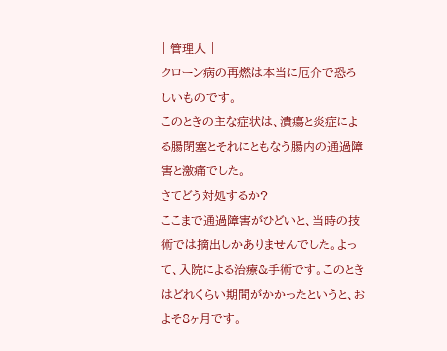| 管理人 |
クローン病の再燃は本当に厄介で恐ろしいものです。
このときの主な症状は、潰瘍と炎症による腸閉塞とそれにともなう腸内の通過障害と激痛でした。
さてどう対処するか?
ここまで通過障害がひどいと、当時の技術では摘出しかありませんでした。よって、入院による治療&手術です。このときはどれくらい期間がかかったというと、およそ8ヶ月です。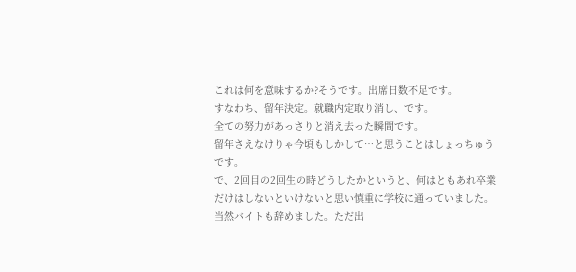これは何を意味するか?そうです。出席日数不足です。
すなわち、留年決定。就職内定取り消し、です。
全ての努力があっさりと消え去った瞬間です。
留年さえなけりゃ今頃もしかして…と思うことはしょっちゅうです。
で、2回目の2回生の時どうしたかというと、何はともあれ卒業だけはしないといけないと思い慎重に学校に通っていました。当然バイトも辞めました。ただ出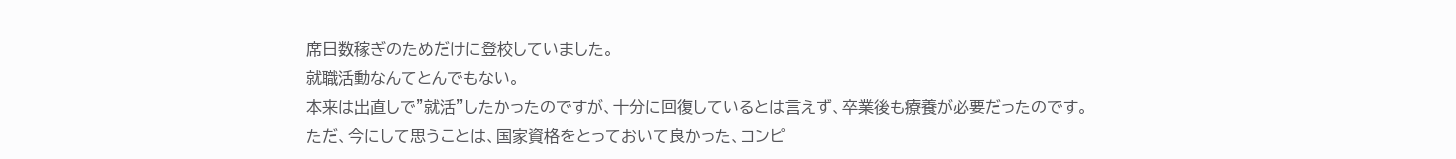席日数稼ぎのためだけに登校していました。
就職活動なんてとんでもない。
本来は出直しで”就活”したかったのですが、十分に回復しているとは言えず、卒業後も療養が必要だったのです。
ただ、今にして思うことは、国家資格をとっておいて良かった、コンピ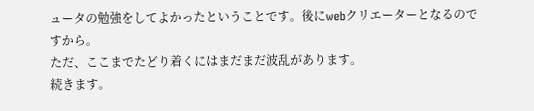ュータの勉強をしてよかったということです。後にwebクリエーターとなるのですから。
ただ、ここまでたどり着くにはまだまだ波乱があります。
続きます。